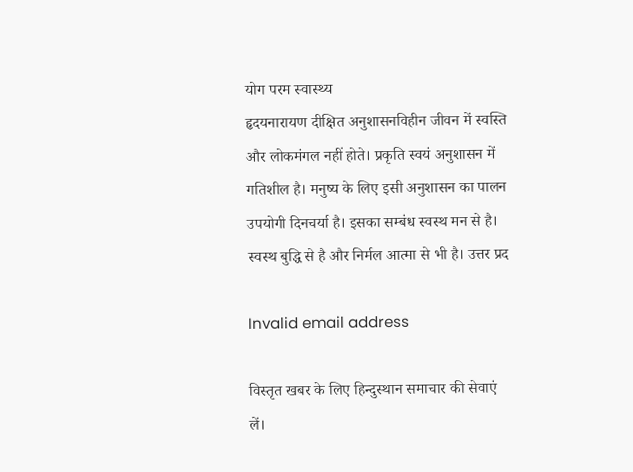योग परम स्वास्थ्य
हृदयनारायण दीक्षित अनुशासनविहीन जीवन में स्वस्ति और लोकमंगल नहीं होते। प्रकृति स्वयं अनुशासन में गतिशील है। मनुष्य के लिए इसी अनुशासन का पालन उपयोगी दिनचर्या है। इसका सम्बंध स्वस्थ मन से है। स्वस्थ बुद्धि से है और निर्मल आत्मा से भी है। उत्तर प्रद

Invalid email address

विस्तृत खबर के लिए हिन्दुस्थान समाचार की सेवाएं लें।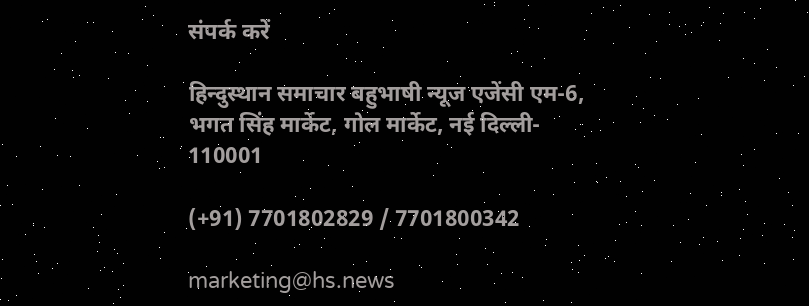संपर्क करें

हिन्दुस्थान समाचार बहुभाषी न्यूज एजेंसी एम-6, भगत सिंह मार्केट, गोल मार्केट, नई दिल्ली- 110001

(+91) 7701802829 / 7701800342

marketing@hs.news